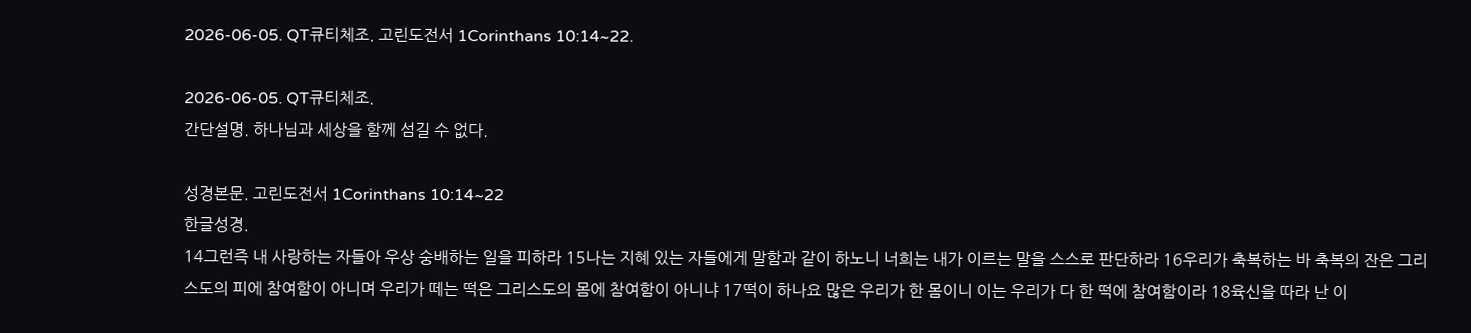2026-06-05. QT큐티체조. 고린도전서 1Corinthans 10:14~22.

2026-06-05. QT큐티체조.
간단설명. 하나님과 세상을 함께 섬길 수 없다.

성경본문. 고린도전서 1Corinthans 10:14~22
한글성경.
14그런즉 내 사랑하는 자들아 우상 숭배하는 일을 피하라 15나는 지혜 있는 자들에게 말함과 같이 하노니 너희는 내가 이르는 말을 스스로 판단하라 16우리가 축복하는 바 축복의 잔은 그리스도의 피에 참여함이 아니며 우리가 떼는 떡은 그리스도의 몸에 참여함이 아니냐 17떡이 하나요 많은 우리가 한 몸이니 이는 우리가 다 한 떡에 참여함이라 18육신을 따라 난 이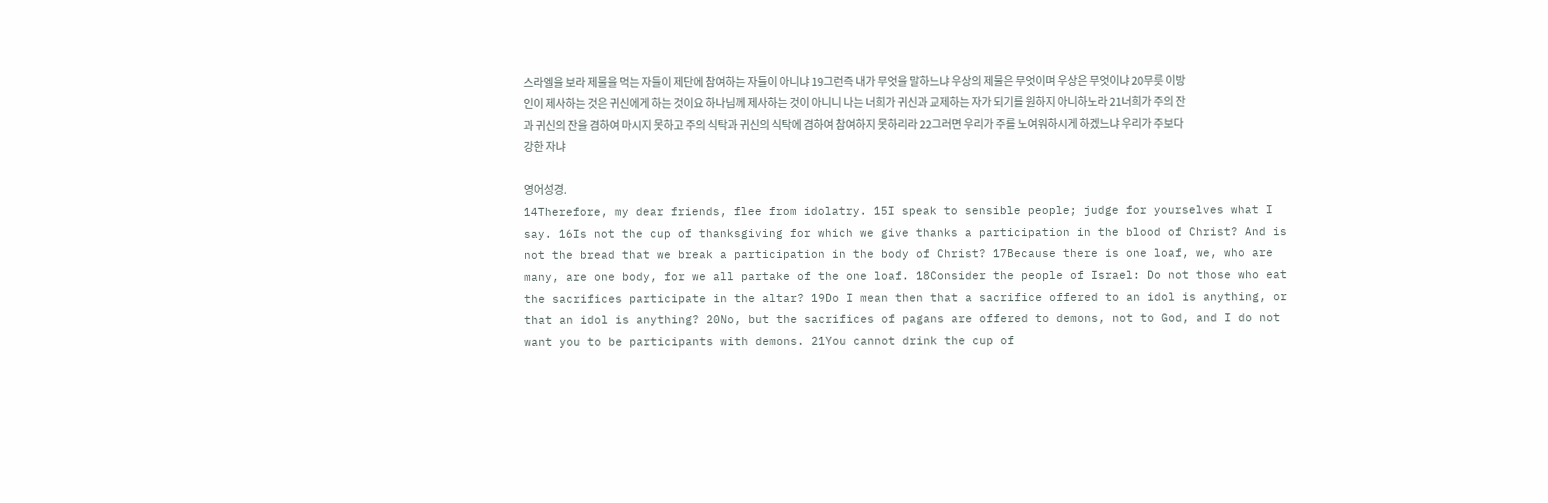스라엘을 보라 제물을 먹는 자들이 제단에 참여하는 자들이 아니냐 19그런즉 내가 무엇을 말하느냐 우상의 제물은 무엇이며 우상은 무엇이냐 20무릇 이방인이 제사하는 것은 귀신에게 하는 것이요 하나님께 제사하는 것이 아니니 나는 너희가 귀신과 교제하는 자가 되기를 원하지 아니하노라 21너희가 주의 잔과 귀신의 잔을 겸하여 마시지 못하고 주의 식탁과 귀신의 식탁에 겸하여 참여하지 못하리라 22그러면 우리가 주를 노여워하시게 하겠느냐 우리가 주보다 강한 자냐

영어성경.
14Therefore, my dear friends, flee from idolatry. 15I speak to sensible people; judge for yourselves what I say. 16Is not the cup of thanksgiving for which we give thanks a participation in the blood of Christ? And is not the bread that we break a participation in the body of Christ? 17Because there is one loaf, we, who are many, are one body, for we all partake of the one loaf. 18Consider the people of Israel: Do not those who eat the sacrifices participate in the altar? 19Do I mean then that a sacrifice offered to an idol is anything, or that an idol is anything? 20No, but the sacrifices of pagans are offered to demons, not to God, and I do not want you to be participants with demons. 21You cannot drink the cup of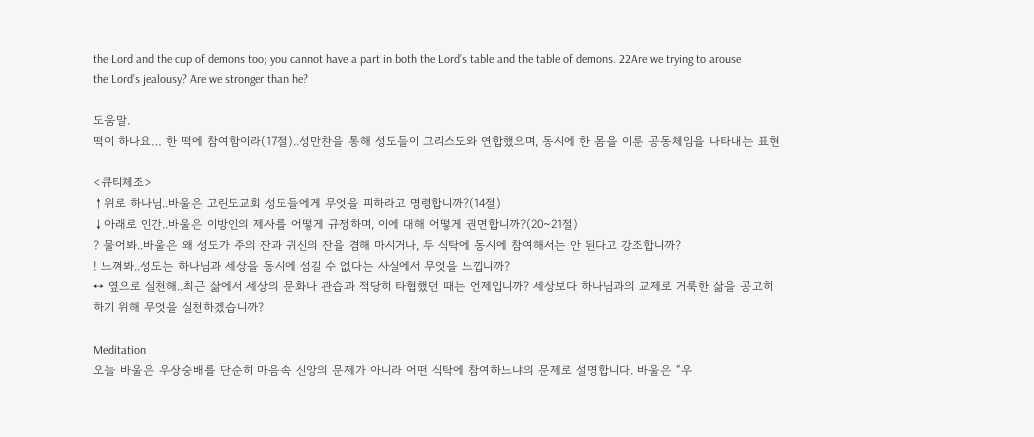the Lord and the cup of demons too; you cannot have a part in both the Lord’s table and the table of demons. 22Are we trying to arouse the Lord’s jealousy? Are we stronger than he?

도움말.
떡이 하나요… 한 떡에 참여함이라(17절)..성만찬을 통해 성도들이 그리스도와 연합했으며, 동시에 한 몸을 이룬 공동체임을 나타내는 표현

<큐티체조>
↑위로 하나님..바울은 고린도교회 성도들에게 무엇을 피하라고 명령합니까?(14절)
↓아래로 인간..바울은 이방인의 제사를 어떻게 규정하며, 이에 대해 어떻게 권면합니까?(20~21절)
? 물어봐..바울은 왜 성도가 주의 잔과 귀신의 잔을 겸해 마시거나, 두 식탁에 동시에 참여해서는 안 된다고 강조합니까?
! 느껴봐..성도는 하나님과 세상을 동시에 섬길 수 없다는 사실에서 무엇을 느낍니까?
↔ 옆으로 실천해..최근 삶에서 세상의 문화나 관습과 적당히 타협했던 때는 언제입니까? 세상보다 하나님과의 교제로 거룩한 삶을 공고히 하기 위해 무엇을 실천하겠습니까?

Meditation
오늘 바울은 우상숭배를 단순히 마음속 신앙의 문제가 아니라 어떤 식탁에 참여하느냐의 문제로 설명합니다. 바울은 “우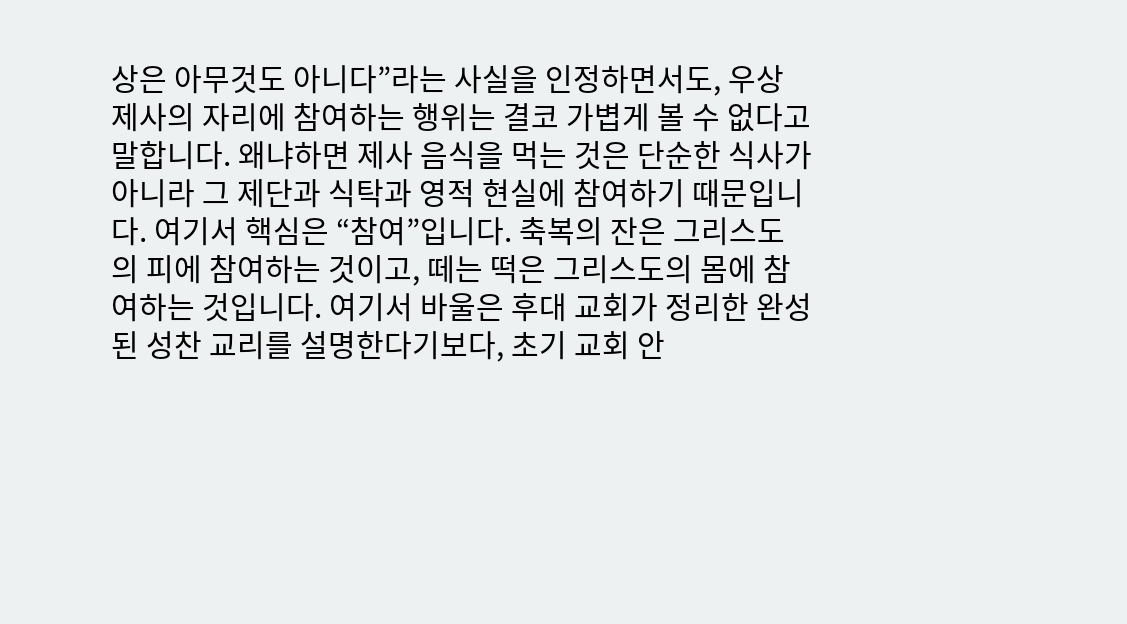상은 아무것도 아니다”라는 사실을 인정하면서도, 우상 제사의 자리에 참여하는 행위는 결코 가볍게 볼 수 없다고 말합니다. 왜냐하면 제사 음식을 먹는 것은 단순한 식사가 아니라 그 제단과 식탁과 영적 현실에 참여하기 때문입니다. 여기서 핵심은 “참여”입니다. 축복의 잔은 그리스도의 피에 참여하는 것이고, 떼는 떡은 그리스도의 몸에 참여하는 것입니다. 여기서 바울은 후대 교회가 정리한 완성된 성찬 교리를 설명한다기보다, 초기 교회 안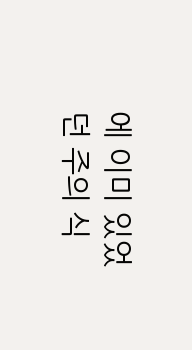에 이미 있었던 주의 식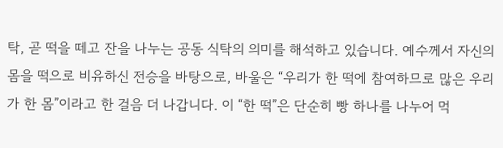탁, 곧 떡을 떼고 잔을 나누는 공동 식탁의 의미를 해석하고 있습니다. 예수께서 자신의 몸을 떡으로 비유하신 전승을 바탕으로, 바울은 “우리가 한 떡에 참여하므로 많은 우리가 한 몸”이라고 한 걸음 더 나갑니다. 이 “한 떡”은 단순히 빵 하나를 나누어 먹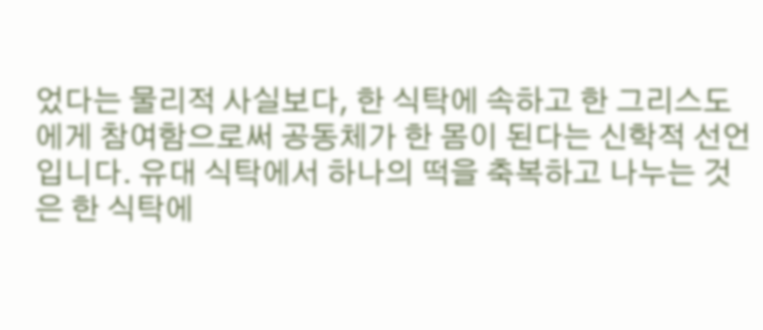었다는 물리적 사실보다, 한 식탁에 속하고 한 그리스도에게 참여함으로써 공동체가 한 몸이 된다는 신학적 선언입니다. 유대 식탁에서 하나의 떡을 축복하고 나누는 것은 한 식탁에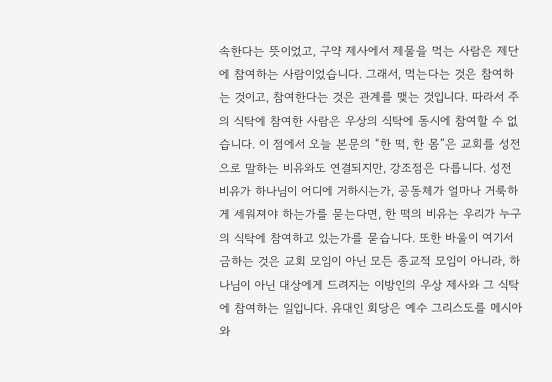속한다는 뜻이었고, 구약 제사에서 제물을 먹는 사람은 제단에 참여하는 사람이었습니다. 그래서, 먹는다는 것은 참여하는 것이고, 참여한다는 것은 관계를 맺는 것입니다. 따라서 주의 식탁에 참여한 사람은 우상의 식탁에 동시에 참여할 수 없습니다. 이 점에서 오늘 본문의 “한 떡, 한 몸”은 교회를 성전으로 말하는 비유와도 연결되지만, 강조점은 다릅니다. 성전 비유가 하나님이 어디에 거하시는가, 공동체가 얼마나 거룩하게 세워져야 하는가를 묻는다면, 한 떡의 비유는 우리가 누구의 식탁에 참여하고 있는가를 묻습니다. 또한 바울이 여기서 금하는 것은 교회 모임이 아닌 모든 종교적 모임이 아니라, 하나님이 아닌 대상에게 드려지는 이방인의 우상 제사와 그 식탁에 참여하는 일입니다. 유대인 회당은 예수 그리스도를 메시아와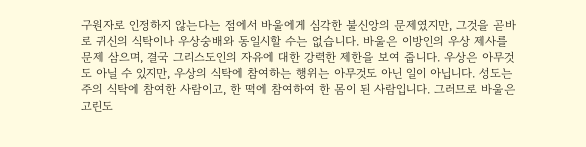구원자로 인정하지 않는다는 점에서 바울에게 심각한 불신앙의 문제였지만, 그것을 곧바로 귀신의 식탁이나 우상숭배와 동일시할 수는 없습니다. 바울은 이방인의 우상 제사를 문제 삼으며, 결국 그리스도인의 자유에 대한 강력한 제한을 보여 줍니다. 우상은 아무것도 아닐 수 있지만, 우상의 식탁에 참여하는 행위는 아무것도 아닌 일이 아닙니다. 성도는 주의 식탁에 참여한 사람이고, 한 떡에 참여하여 한 몸이 된 사람입니다. 그러므로 바울은 고린도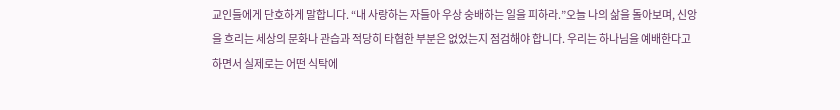교인들에게 단호하게 말합니다. “내 사랑하는 자들아 우상 숭배하는 일을 피하라.”오늘 나의 삶을 돌아보며, 신앙을 흐리는 세상의 문화나 관습과 적당히 타협한 부분은 없었는지 점검해야 합니다. 우리는 하나님을 예배한다고 하면서 실제로는 어떤 식탁에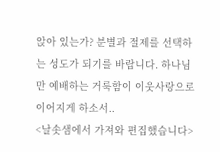앉아 있는가? 분별과 절제를 선택하는 성도가 되기를 바랍니다. 하나님만 예배하는 거룩함이 이웃사랑으로 이어지게 하소서..
<날솟샘에서 가져와 편집했습니다>